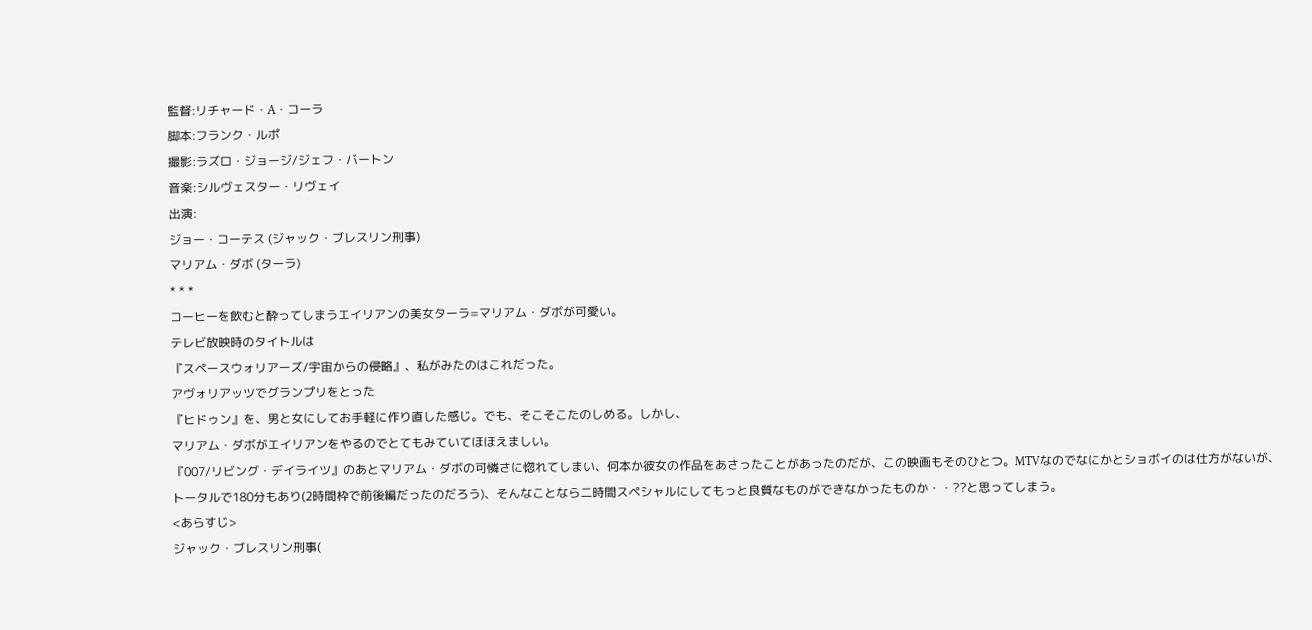監督:リチャード・A・コーラ
脚本:フランク・ルポ
撮影:ラズロ・ジョージ/ジェフ・バートン
音楽:シルヴェスター・リヴェイ
出演:
ジョー・コーテス (ジャック・ブレスリン刑事)
マリアム・ダボ (ターラ)
* * *
コーヒーを飲むと酔ってしまうエイリアンの美女ターラ=マリアム・ダボが可愛い。
テレビ放映時のタイトルは
『スペースウォリアーズ/宇宙からの侵略』、私がみたのはこれだった。
アヴォリアッツでグランプリをとった
『ヒドゥン』を、男と女にしてお手軽に作り直した感じ。でも、そこそこたのしめる。しかし、
マリアム・ダボがエイリアンをやるのでとてもみていてほほえましい。
『007/リビング・デイライツ』のあとマリアム・ダボの可憐さに惚れてしまい、何本か彼女の作品をあさったことがあったのだが、この映画もそのひとつ。MTVなのでなにかとショボイのは仕方がないが、トータルで180分もあり(2時間枠で前後編だったのだろう)、そんなことなら二時間スペシャルにしてもっと良質なものができなかったものか・・??と思ってしまう。
<あらすじ>
ジャック・ブレスリン刑事(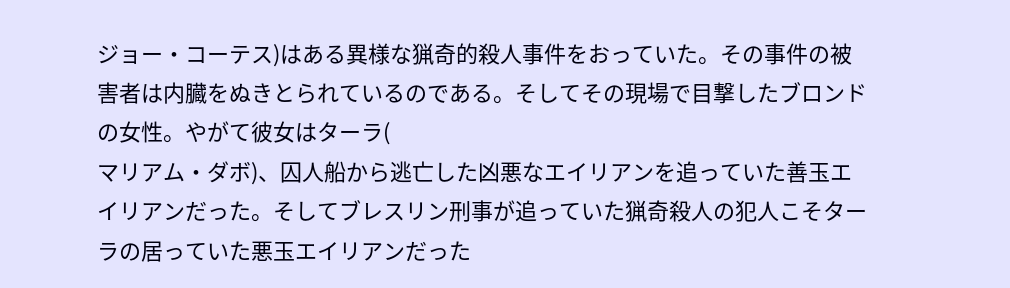ジョー・コーテス)はある異様な猟奇的殺人事件をおっていた。その事件の被害者は内臓をぬきとられているのである。そしてその現場で目撃したブロンドの女性。やがて彼女はターラ(
マリアム・ダボ)、囚人船から逃亡した凶悪なエイリアンを追っていた善玉エイリアンだった。そしてブレスリン刑事が追っていた猟奇殺人の犯人こそターラの居っていた悪玉エイリアンだった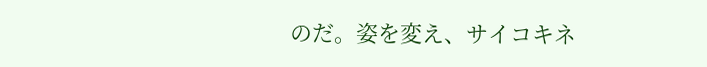のだ。姿を変え、サイコキネ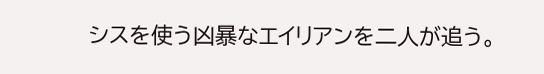シスを使う凶暴なエイリアンを二人が追う。